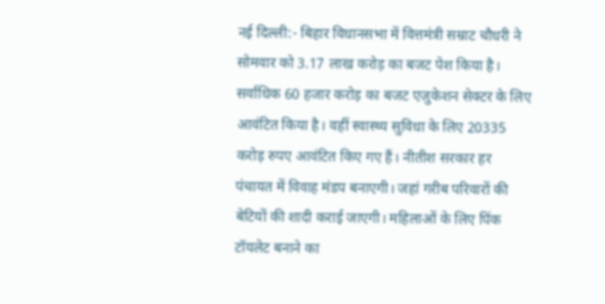नई दिल्ली:- बिहार विधानसभा में वित्तमंत्री सम्राट चौधरी ने सोमवार को 3.17 लाख करोड़ का बजट पेश किया है। सर्वाधिक 60 हजार करोड़ का बजट एजुकेशन सेक्टर के लिए आवंटित किया है। वहीं स्वास्थ्य सुविधा के लिए 20335 करोड़ रुपए आवंटित किए गए हैं। नीतीश सरकार हर पंचायत में विवाह मंडप बनाएगी। जहां गरीब परिवारों की बेटियों की शादी कराई जाएगी। महिलाओं के लिए पिंक टॉयलेट बनाने का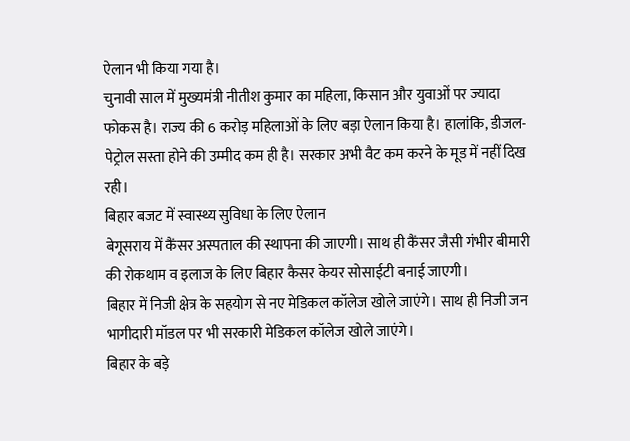ऐलान भी किया गया है।
चुनावी साल में मुख्यमंत्री नीतीश कुमार का महिला, किसान और युवाओं पर ज्यादा फोकस है। राज्य की 6 करोड़ महिलाओं के लिए बड़ा ऐलान किया है। हालांकि, डीजल-पेट्रोल सस्ता होने की उम्मीद कम ही है। सरकार अभी वैट कम करने के मूड में नहीं दिख रही।
बिहार बजट में स्वास्थ्य सुविधा के लिए ऐलान
बेगूसराय में कैंसर अस्पताल की स्थापना की जाएगी। साथ ही कैंसर जैसी गंभीर बीमारी की रोकथाम व इलाज के लिए बिहार कैसर केयर सोसाईटी बनाई जाएगी।
बिहार में निजी क्षेत्र के सहयोग से नए मेडिकल कॉलेज खोले जाएंगे। साथ ही निजी जन भागीदारी मॉडल पर भी सरकारी मेडिकल कॉलेज खोले जाएंगे।
बिहार के बड़े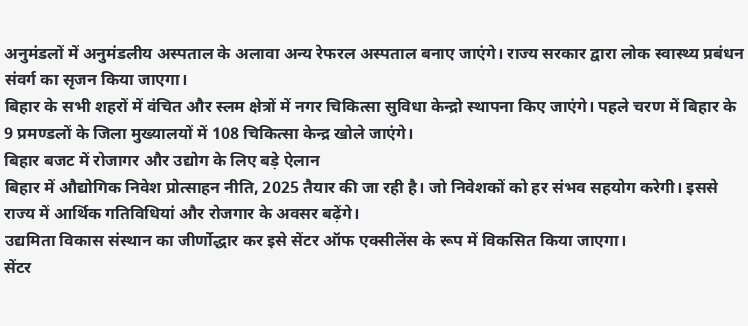अनुमंडलों में अनुमंडलीय अस्पताल के अलावा अन्य रेफरल अस्पताल बनाए जाएंगे। राज्य सरकार द्वारा लोक स्वास्थ्य प्रबंधन संवर्ग का सृजन किया जाएगा।
बिहार के सभी शहरों में वंचित और स्लम क्षेत्रों में नगर चिकित्सा सुविधा केन्द्रो स्थापना किए जाएंगे। पहले चरण में बिहार के 9 प्रमण्डलों के जिला मुख्यालयों में 108 चिकित्सा केन्द्र खोले जाएंगे।
बिहार बजट में रोजागर और उद्योग के लिए बड़े ऐलान
बिहार में औद्योगिक निवेश प्रोत्साहन नीति, 2025 तैयार की जा रही है। जो निवेशकों को हर संभव सहयोग करेगी। इससे राज्य में आर्थिक गतिविधियां और रोजगार के अवसर बढ़ेंगे।
उद्यमिता विकास संस्थान का जीर्णोद्धार कर इसे सेंटर ऑफ एक्सीलेंस के रूप में विकसित किया जाएगा।
सेंटर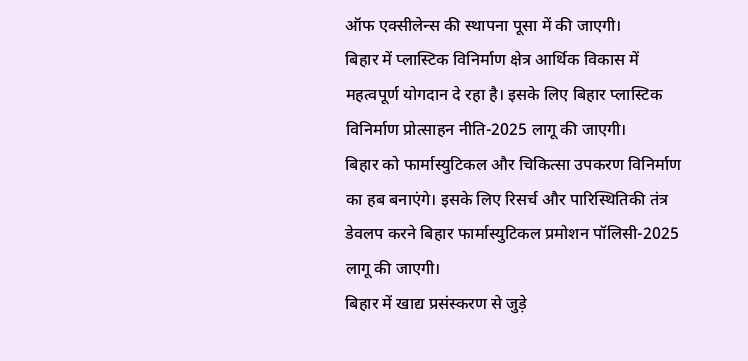ऑफ एक्सीलेन्स की स्थापना पूसा में की जाएगी।
बिहार में प्लास्टिक विनिर्माण क्षेत्र आर्थिक विकास में महत्वपूर्ण योगदान दे रहा है। इसके लिए बिहार प्लास्टिक विनिर्माण प्रोत्साहन नीति-2025 लागू की जाएगी।
बिहार को फार्मास्युटिकल और चिकित्सा उपकरण विनिर्माण का हब बनाएंगे। इसके लिए रिसर्च और पारिस्थितिकी तंत्र डेवलप करने बिहार फार्मास्युटिकल प्रमोशन पॉलिसी-2025 लागू की जाएगी।
बिहार में खाद्य प्रसंस्करण से जुड़े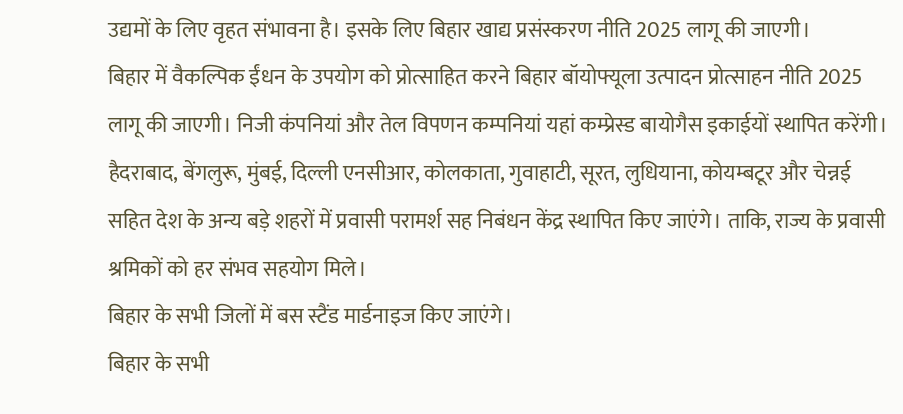उद्यमों के लिए वृहत संभावना है। इसके लिए बिहार खाद्य प्रसंस्करण नीति 2025 लागू की जाएगी।
बिहार में वैकल्पिक ईंधन के उपयोग को प्रोत्साहित करने बिहार बॉयोफ्यूला उत्पादन प्रोत्साहन नीति 2025 लागू की जाएगी। निजी कंपनियां और तेल विपणन कम्पनियां यहां कम्प्रेस्ड बायोगैस इकाईयों स्थापित करेंगी।
हैदराबाद, बेंगलुरू, मुंबई, दिल्ली एनसीआर, कोलकाता, गुवाहाटी, सूरत, लुधियाना, कोयम्बटूर और चेन्नई सहित देश के अन्य बड़े शहरों में प्रवासी परामर्श सह निबंधन केंद्र स्थापित किए जाएंगे। ताकि, राज्य के प्रवासी श्रमिकों को हर संभव सहयोग मिले।
बिहार के सभी जिलों में बस स्टैंड मार्डनाइज किए जाएंगे।
बिहार के सभी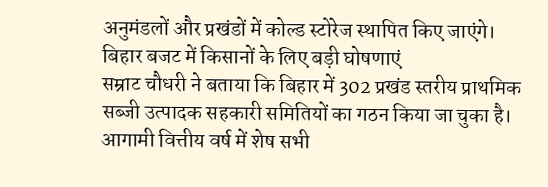अनुमंडलों और प्रखंडों में कोल्ड स्टोरेज स्थापित किए जाएंगे।
बिहार बजट में किसानों के लिए बड़ी घोषणाएं
सम्राट चौधरी ने बताया कि बिहार में 302 प्रखंड स्तरीय प्राथमिक सब्जी उत्पादक सहकारी समितियों का गठन किया जा चुका है। आगामी वित्तीय वर्ष में शेष सभी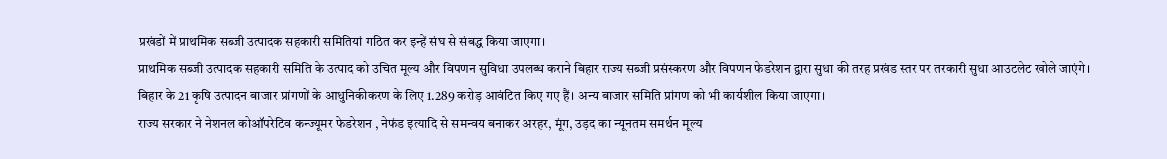प्रखंडों में प्राथमिक सब्जी उत्पादक सहकारी समितियां गठित कर इन्हें संघ से संबद्ध किया जाएगा।
प्राथमिक सब्जी उत्पादक सहकारी समिति के उत्पाद को उचित मूल्य और विपणन सुविधा उपलब्ध कराने बिहार राज्य सब्जी प्रसंस्करण और विपणन फेडरेशन द्वारा सुधा की तरह प्रखंड स्तर पर तरकारी सुधा आउटलेट खोले जाएंगे।
बिहार के 21 कृषि उत्पादन बाजार प्रांगणों के आधुनिकीकरण के लिए 1.289 करोड़ आवंटित किए गए हैं। अन्य बाजार समिति प्रांगण को भी कार्यशील किया जाएगा।
राज्य सरकार ने नेशनल कोऑपरेटिव कन्ज्यूमर फेडरेशन , नेफंड इत्यादि से समन्वय बनाकर अरहर, मूंग, उड़द का न्यूनतम समर्थन मूल्य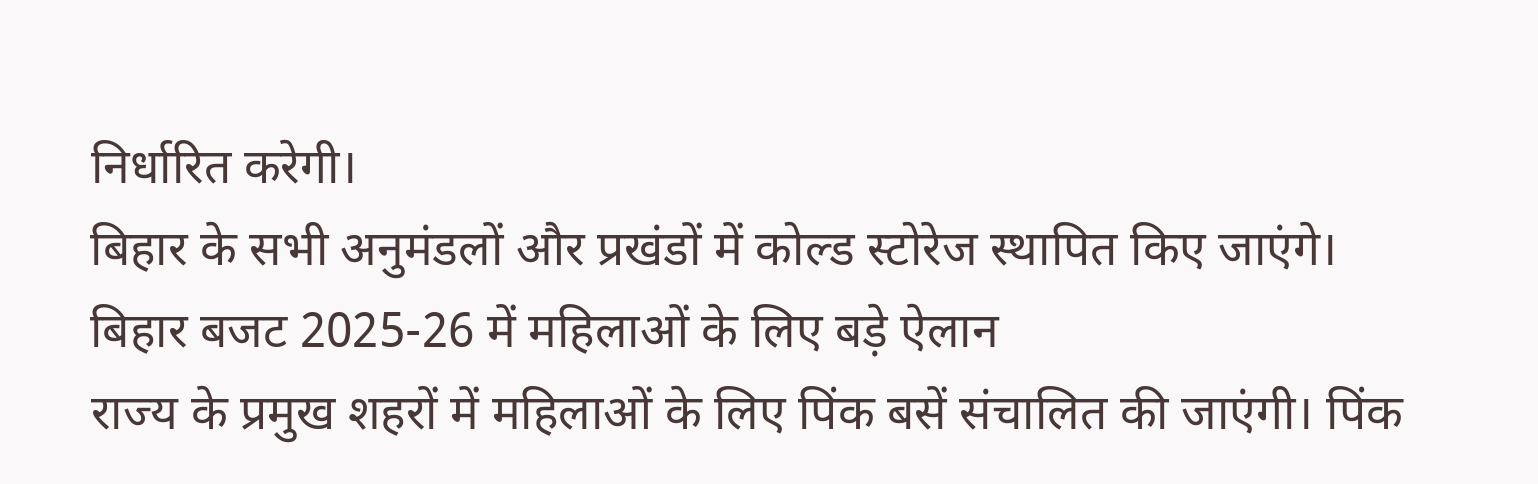निर्धारित करेगी।
बिहार के सभी अनुमंडलों और प्रखंडों में कोल्ड स्टोरेज स्थापित किए जाएंगे।
बिहार बजट 2025-26 में महिलाओं के लिए बड़े ऐलान
राज्य के प्रमुख शहरों में महिलाओं के लिए पिंक बसें संचालित की जाएंगी। पिंक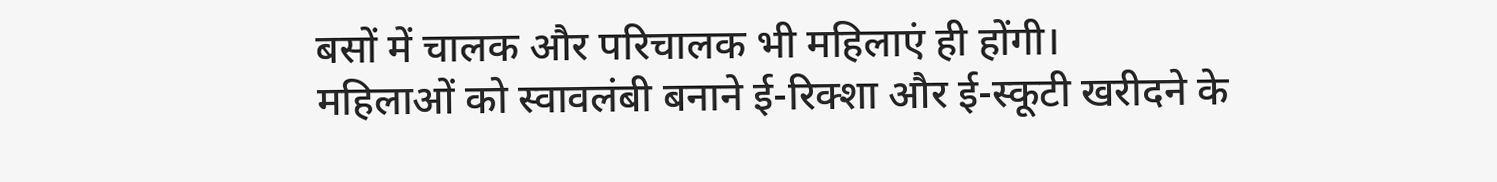बसों में चालक और परिचालक भी महिलाएं ही होंगी।
महिलाओं को स्वावलंबी बनाने ई-रिक्शा और ई-स्कूटी खरीदने के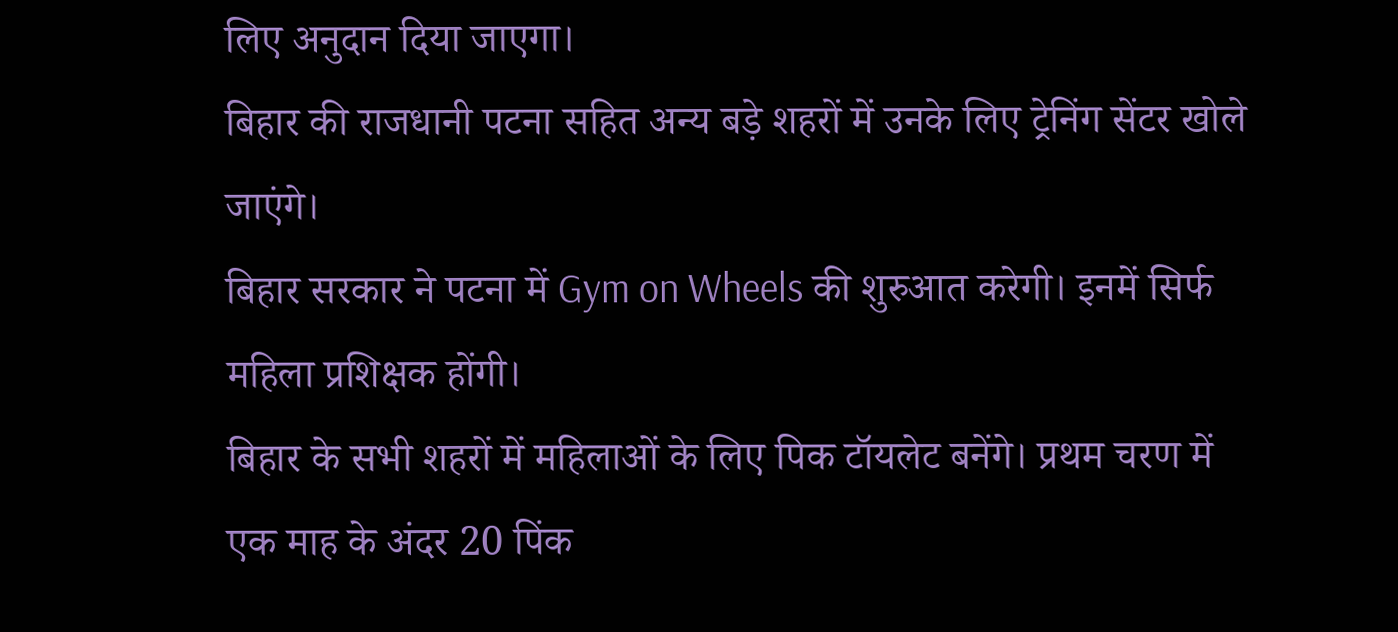लिए अनुदान दिया जाएगा।
बिहार की राजधानी पटना सहित अन्य बड़े शहरों में उनके लिए ट्रेनिंग सेंटर खोले जाएंगे।
बिहार सरकार ने पटना में Gym on Wheels की शुरुआत करेगी। इनमें सिर्फ महिला प्रशिक्षक होंगी।
बिहार के सभी शहरों में महिलाओं के लिए पिक टॉयलेट बनेंगे। प्रथम चरण में एक माह के अंदर 20 पिंक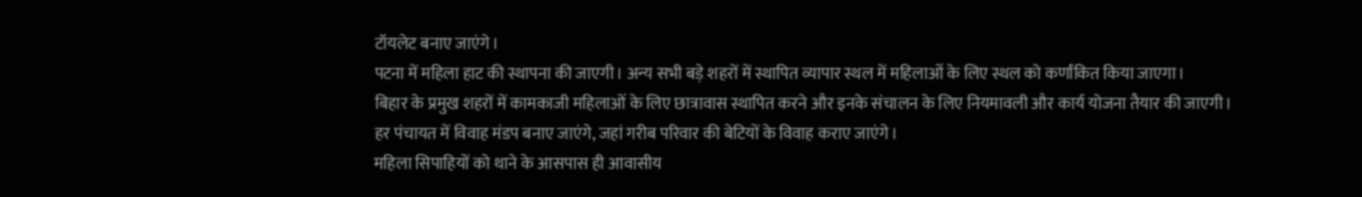टॉयलेट बनाए जाएंगे।
पटना में महिला हाट की स्थापना की जाएगी। अन्य सभी बड़े शहरों में स्थापित व्यापार स्थल में महिलाओं के लिए स्थल को कर्णांकित किया जाएगा।
बिहार के प्रमुख शहरों में कामकाजी महिलाओं के लिए छात्रावास स्थापित करने और इनके संचालन के लिए नियमावली और कार्य योजना तैयार की जाएगी।
हर पंचायत में विवाह मंडप बनाए जाएंगे, जहां गरीब परिवार की बेटियों के विवाह कराए जाएंगे।
महिला सिपाहियों को थाने के आसपास ही आवासीय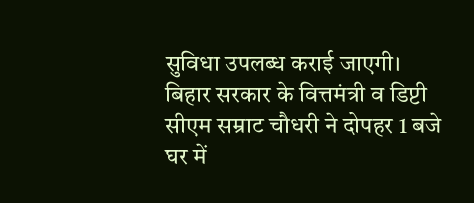सुविधा उपलब्ध कराई जाएगी।
बिहार सरकार के वित्तमंत्री व डिप्टी सीएम सम्राट चौधरी ने दोपहर 1 बजे घर में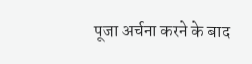पूजा अर्चना करने के बाद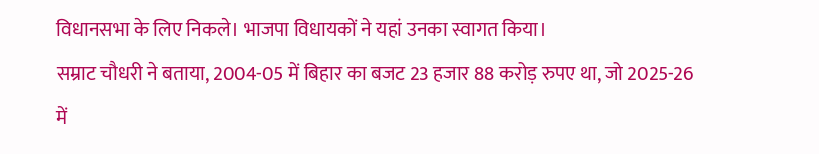विधानसभा के लिए निकले। भाजपा विधायकों ने यहां उनका स्वागत किया।
सम्राट चौधरी ने बताया, 2004-05 में बिहार का बजट 23 हजार 88 करोड़ रुपए था, जो 2025-26 में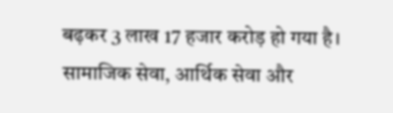बढ़कर 3 लाख 17 हजार करोड़ हो गया है। सामाजिक सेवा, आर्थिक सेवा और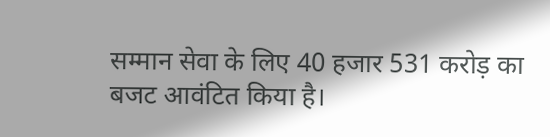सम्मान सेवा के लिए 40 हजार 531 करोड़ का बजट आवंटित किया है।